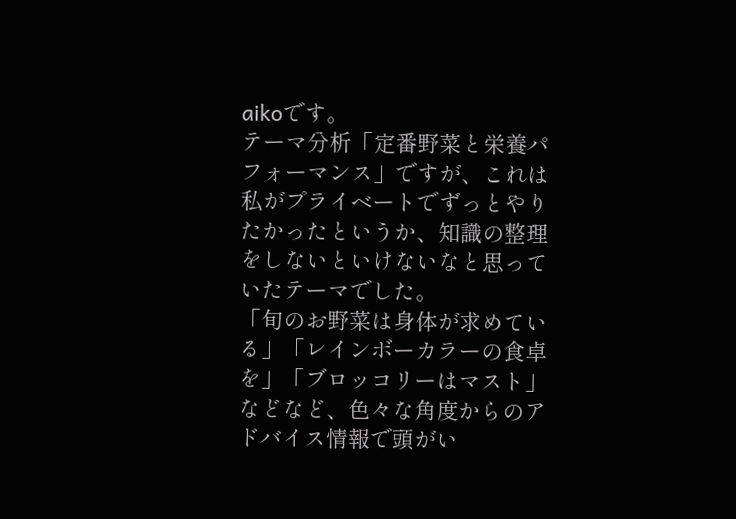aikoです。
テーマ分析「定番野菜と栄養パフォーマンス」ですが、これは私がプライベートでずっとやりたかったというか、知識の整理をしないといけないなと思っていたテーマでした。
「旬のお野菜は身体が求めている」「レインボーカラーの食卓を」「ブロッコリーはマスト」などなど、色々な角度からのアドバイス情報で頭がい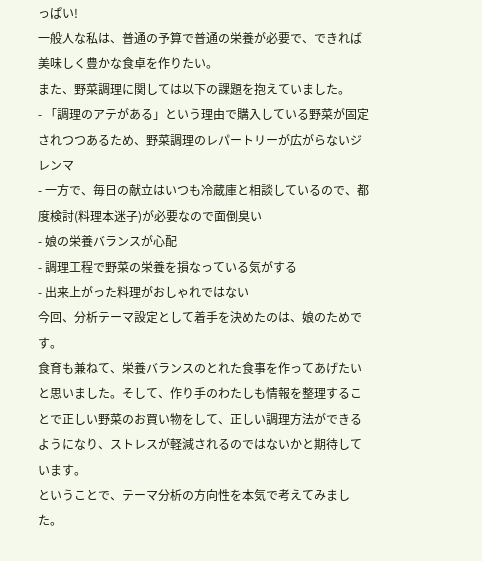っぱい!
一般人な私は、普通の予算で普通の栄養が必要で、できれば美味しく豊かな食卓を作りたい。
また、野菜調理に関しては以下の課題を抱えていました。
- 「調理のアテがある」という理由で購入している野菜が固定されつつあるため、野菜調理のレパートリーが広がらないジレンマ
- 一方で、毎日の献立はいつも冷蔵庫と相談しているので、都度検討(料理本迷子)が必要なので面倒臭い
- 娘の栄養バランスが心配
- 調理工程で野菜の栄養を損なっている気がする
- 出来上がった料理がおしゃれではない
今回、分析テーマ設定として着手を決めたのは、娘のためです。
食育も兼ねて、栄養バランスのとれた食事を作ってあげたいと思いました。そして、作り手のわたしも情報を整理することで正しい野菜のお買い物をして、正しい調理方法ができるようになり、ストレスが軽減されるのではないかと期待しています。
ということで、テーマ分析の方向性を本気で考えてみました。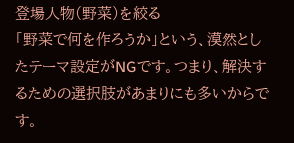登場人物(野菜)を絞る
「野菜で何を作ろうか」という、漠然としたテーマ設定がNGです。つまり、解決するための選択肢があまりにも多いからです。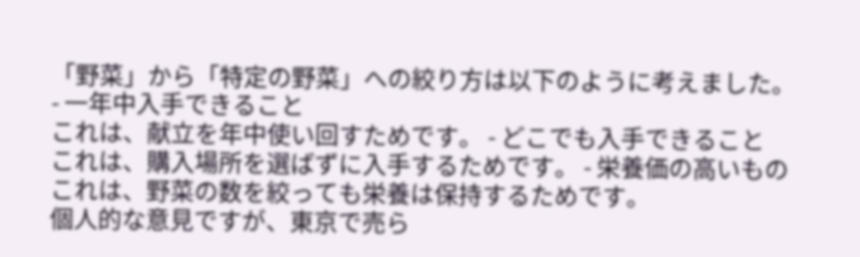「野菜」から「特定の野菜」への絞り方は以下のように考えました。
- 一年中入手できること
これは、献立を年中使い回すためです。 - どこでも入手できること
これは、購入場所を選ばずに入手するためです。 - 栄養価の高いもの
これは、野菜の数を絞っても栄養は保持するためです。
個人的な意見ですが、東京で売ら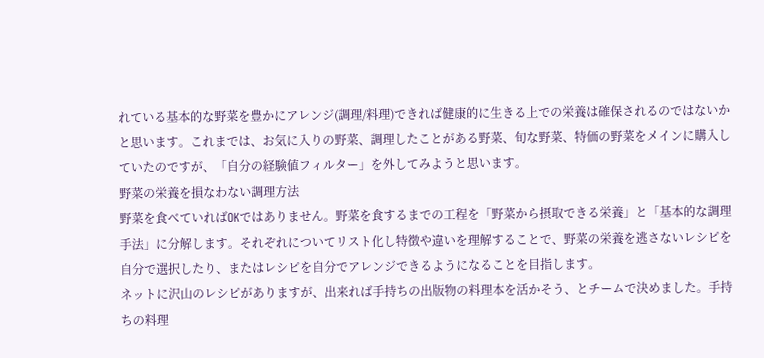れている基本的な野菜を豊かにアレンジ(調理/料理)できれば健康的に生きる上での栄養は確保されるのではないかと思います。これまでは、お気に入りの野菜、調理したことがある野菜、旬な野菜、特価の野菜をメインに購入していたのですが、「自分の経験値フィルター」を外してみようと思います。
野菜の栄養を損なわない調理方法
野菜を食べていればOKではありません。野菜を食するまでの工程を「野菜から摂取できる栄養」と「基本的な調理手法」に分解します。それぞれについてリスト化し特徴や違いを理解することで、野菜の栄養を逃さないレシピを自分で選択したり、またはレシピを自分でアレンジできるようになることを目指します。
ネットに沢山のレシピがありますが、出来れば手持ちの出版物の料理本を活かそう、とチームで決めました。手持ちの料理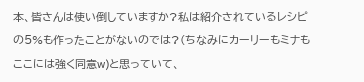本、皆さんは使い倒していますか?私は紹介されているレシピの5%も作ったことがないのでは?(ちなみにカーリーもミナもここには強く同意w)と思っていて、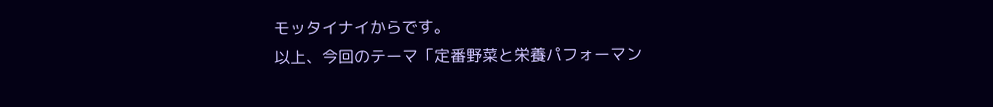モッタイナイからです。
以上、今回のテーマ「定番野菜と栄養パフォーマン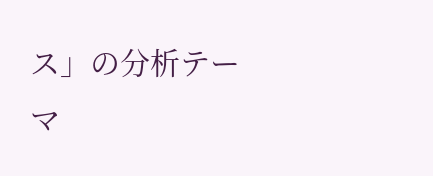ス」の分析テーマ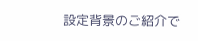設定背景のご紹介で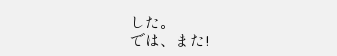した。
では、また!